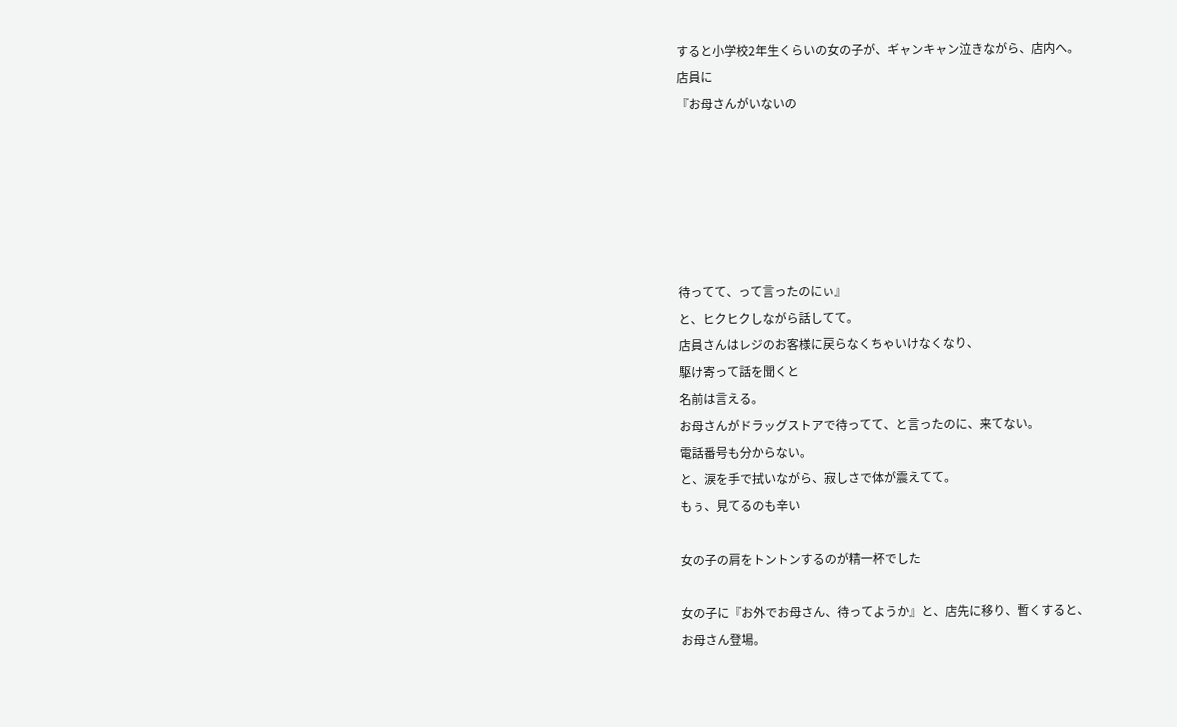すると小学校2年生くらいの女の子が、ギャンキャン泣きながら、店内へ。
店員に
『お母さんがいないの






待ってて、って言ったのにぃ』
と、ヒクヒクしながら話してて。
店員さんはレジのお客様に戻らなくちゃいけなくなり、
駆け寄って話を聞くと
名前は言える。
お母さんがドラッグストアで待ってて、と言ったのに、来てない。
電話番号も分からない。
と、涙を手で拭いながら、寂しさで体が震えてて。
もぅ、見てるのも辛い

女の子の肩をトントンするのが精一杯でした

女の子に『お外でお母さん、待ってようか』と、店先に移り、暫くすると、
お母さん登場。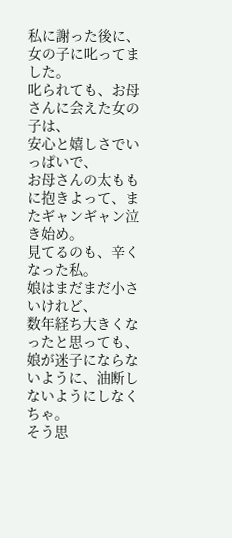私に謝った後に、
女の子に叱ってました。
叱られても、お母さんに会えた女の子は、
安心と嬉しさでいっぱいで、
お母さんの太ももに抱きよって、またギャンギャン泣き始め。
見てるのも、辛くなった私。
娘はまだまだ小さいけれど、
数年経ち大きくなったと思っても、
娘が迷子にならないように、油断しないようにしなくちゃ。
そう思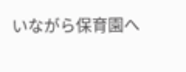いながら保育園へ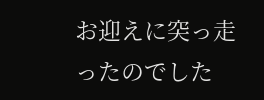お迎えに突っ走ったのでした